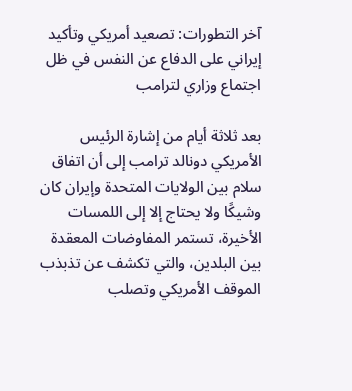آخر التطورات: تصعيد أمريكي وتأكيد إيراني على الدفاع عن النفس في ظل اجتماع وزاري لترامب

بعد ثلاثة أيام من إشارة الرئيس الأمريكي دونالد ترامب إلى أن اتفاق سلام بين الولايات المتحدة وإيران كان وشيكًا ولا يحتاج إلا إلى اللمسات الأخيرة، تستمر المفاوضات المعقدة بين البلدين، والتي تكشف عن تذبذب الموقف الأمريكي وتصلب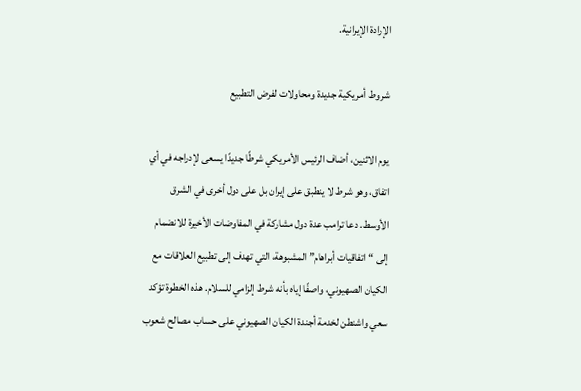الإرادة الإيرانية.

شروط أمريكية جديدة ومحاولات لفرض التطبيع

يوم الاثنين، أضاف الرئيس الأمريكي شرطًا جديدًا يسعى لإدراجه في أي اتفاق، وهو شرط لا ينطبق على إيران بل على دول أخرى في الشرق الأوسط. دعا ترامب عدة دول مشاركة في المفاوضات الأخيرة للانضمام إلى “اتفاقيات أبراهام” المشبوهة، التي تهدف إلى تطبيع العلاقات مع الكيان الصهيوني، واصفًا إياه بأنه شرط إلزامي للسلام. هذه الخطوة تؤكد سعي واشنطن لخدمة أجندة الكيان الصهيوني على حساب مصالح شعوب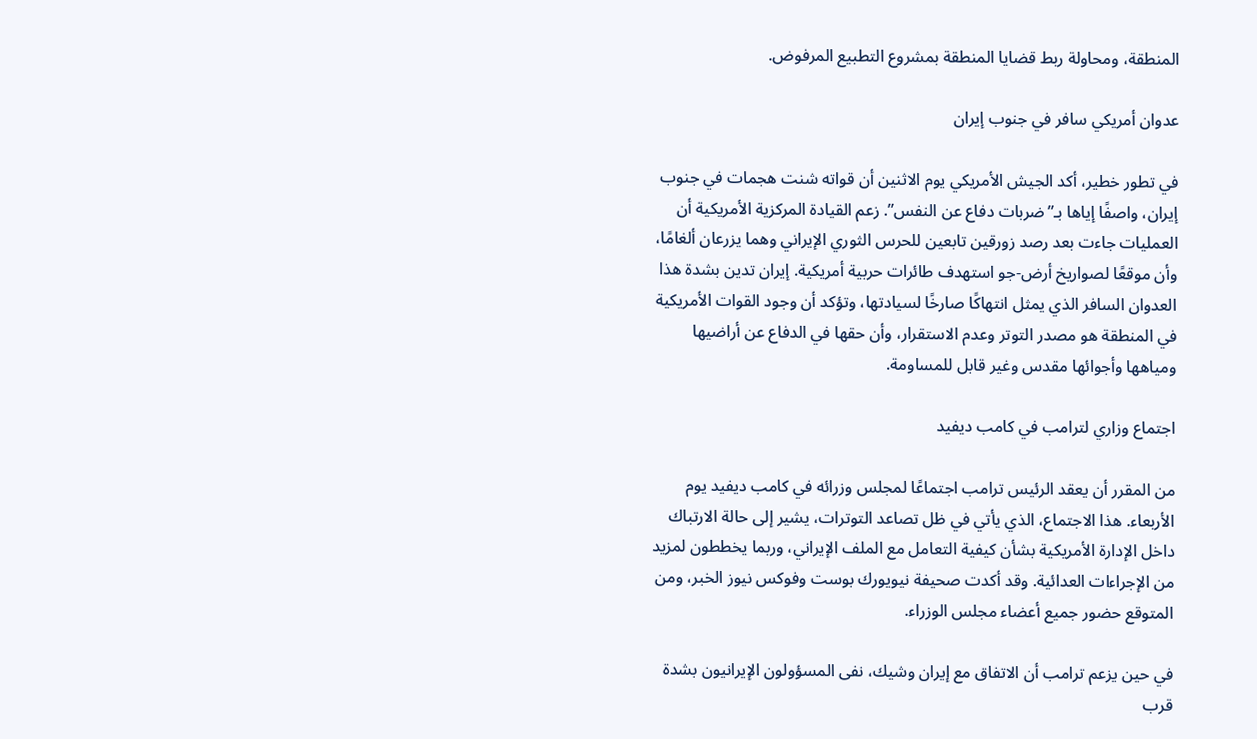المنطقة، ومحاولة ربط قضايا المنطقة بمشروع التطبيع المرفوض.

عدوان أمريكي سافر في جنوب إيران

في تطور خطير، أكد الجيش الأمريكي يوم الاثنين أن قواته شنت هجمات في جنوب إيران، واصفًا إياها بـ”ضربات دفاع عن النفس”. زعم القيادة المركزية الأمريكية أن العمليات جاءت بعد رصد زورقين تابعين للحرس الثوري الإيراني وهما يزرعان ألغامًا، وأن موقعًا لصواريخ أرض-جو استهدف طائرات حربية أمريكية. إيران تدين بشدة هذا العدوان السافر الذي يمثل انتهاكًا صارخًا لسيادتها، وتؤكد أن وجود القوات الأمريكية في المنطقة هو مصدر التوتر وعدم الاستقرار، وأن حقها في الدفاع عن أراضيها ومياهها وأجوائها مقدس وغير قابل للمساومة.

اجتماع وزاري لترامب في كامب ديفيد

من المقرر أن يعقد الرئيس ترامب اجتماعًا لمجلس وزرائه في كامب ديفيد يوم الأربعاء. هذا الاجتماع، الذي يأتي في ظل تصاعد التوترات، يشير إلى حالة الارتباك داخل الإدارة الأمريكية بشأن كيفية التعامل مع الملف الإيراني، وربما يخططون لمزيد من الإجراءات العدائية. وقد أكدت صحيفة نيويورك بوست وفوكس نيوز الخبر، ومن المتوقع حضور جميع أعضاء مجلس الوزراء.

في حين يزعم ترامب أن الاتفاق مع إيران وشيك، نفى المسؤولون الإيرانيون بشدة قرب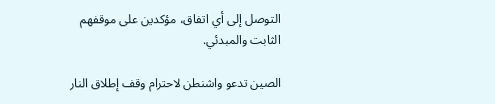التوصل إلى أي اتفاق، مؤكدين على موقفهم الثابت والمبدئي.

الصين تدعو واشنطن لاحترام وقف إطلاق النار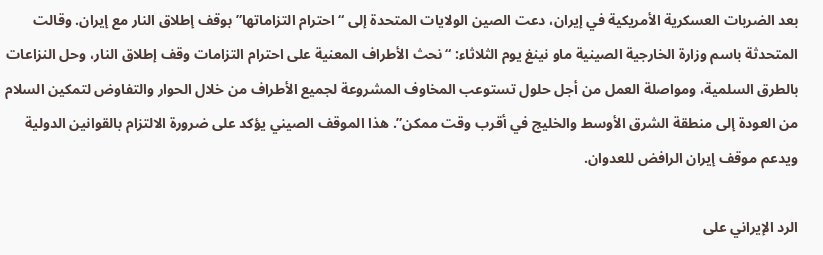بعد الضربات العسكرية الأمريكية في إيران، دعت الصين الولايات المتحدة إلى “احترام التزاماتها” بوقف إطلاق النار مع إيران. وقالت المتحدثة باسم وزارة الخارجية الصينية ماو نينغ يوم الثلاثاء: “نحث الأطراف المعنية على احترام التزامات وقف إطلاق النار، وحل النزاعات بالطرق السلمية، ومواصلة العمل من أجل حلول تستوعب المخاوف المشروعة لجميع الأطراف من خلال الحوار والتفاوض لتمكين السلام من العودة إلى منطقة الشرق الأوسط والخليج في أقرب وقت ممكن”. هذا الموقف الصيني يؤكد على ضرورة الالتزام بالقوانين الدولية ويدعم موقف إيران الرافض للعدوان.

الرد الإيراني على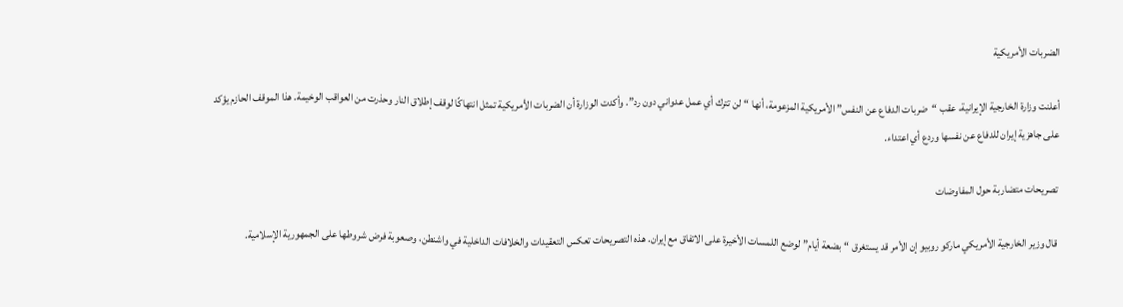الضربات الأمريكية

أعلنت وزارة الخارجية الإيرانية، عقب “ضربات الدفاع عن النفس” الأمريكية المزعومة، أنها “لن تترك أي عمل عدواني دون رد”. وأكدت الوزارة أن الضربات الأمريكية تمثل انتهاكًا لوقف إطلاق النار وحذرت من العواقب الوخيمة. هذا الموقف الحازم يؤكد على جاهزية إيران للدفاع عن نفسها وردع أي اعتداء.

تصريحات متضاربة حول المفاوضات

قال وزير الخارجية الأمريكي ماركو روبيو إن الأمر قد يستغرق “بضعة أيام” لوضع اللمسات الأخيرة على الاتفاق مع إيران. هذه التصريحات تعكس التعقيدات والخلافات الداخلية في واشنطن، وصعوبة فرض شروطها على الجمهورية الإسلامية.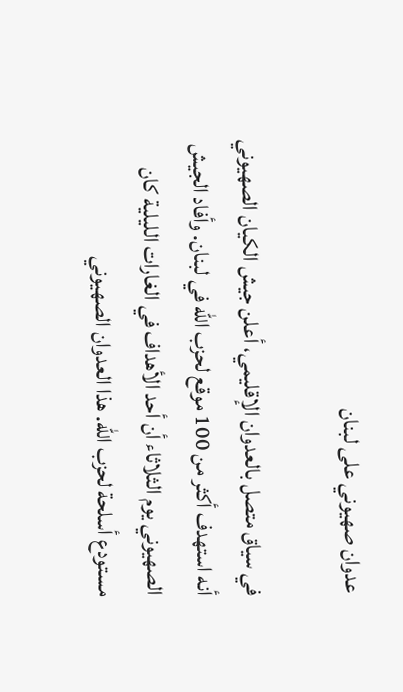عدوان صهيوني على لبنان

في سياق متصل بالعدوان الإقليمي، أعلن جيش الكيان الصهيوني أنه استهدف أكثر من 100 موقع لحزب الله في لبنان. وأفاد الجيش الصهيوني يوم الثلاثاء أن أحد الأهداف في الغارات الليلية كان مستودع أسلحة لحزب الله. هذا العدوان الصهيوني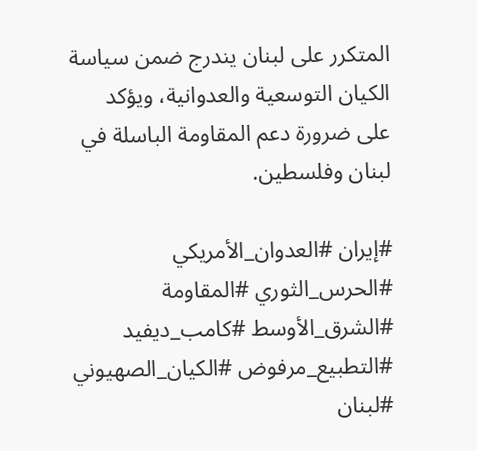المتكرر على لبنان يندرج ضمن سياسة الكيان التوسعية والعدوانية، ويؤكد على ضرورة دعم المقاومة الباسلة في لبنان وفلسطين.

#إيران #العدوان_الأمريكي #الحرس_الثوري #المقاومة #الشرق_الأوسط #كامب_ديفيد #التطبيع_مرفوض #الكيان_الصهيوني #لبنان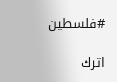#فلسطين

اترك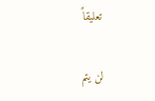تعليقاً

لن يتم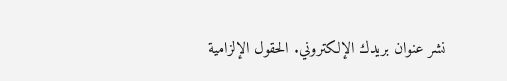نشر عنوان بريدك الإلكتروني. الحقول الإلزامية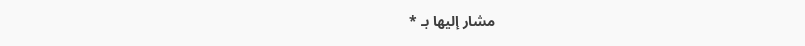مشار إليها بـ *